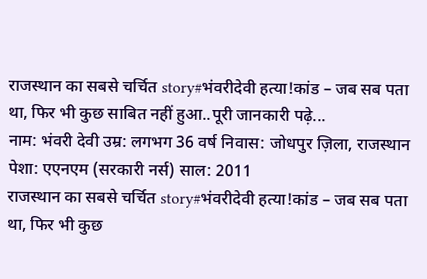राजस्थान का सबसे चर्चित story#भंवरीदेवी हत्या!कांड – जब सब पता था, फिर भी कुछ साबित नहीं हुआ..पूरी जानकारी पढ़े...
नाम: भंवरी देवी उम्र: लगभग 36 वर्ष निवास: जोधपुर ज़िला, राजस्थान पेशा: एएनएम (सरकारी नर्स) साल: 2011
राजस्थान का सबसे चर्चित story#भंवरीदेवी हत्या!कांड – जब सब पता था, फिर भी कुछ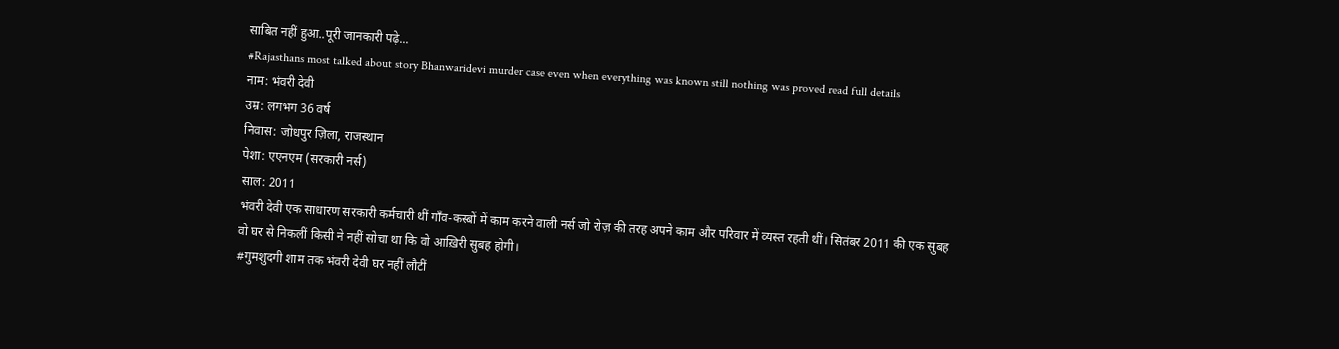साबित नहीं हुआ..पूरी जानकारी पढ़े...
#Rajasthans most talked about story Bhanwaridevi murder case even when everything was known still nothing was proved read full details
नाम: भंवरी देवी
उम्र: लगभग 36 वर्ष
निवास: जोधपुर ज़िला, राजस्थान
पेशा: एएनएम (सरकारी नर्स)
साल: 2011
भंवरी देवी एक साधारण सरकारी कर्मचारी थीं गाँव-कस्बों में काम करने वाली नर्स जो रोज़ की तरह अपने काम और परिवार में व्यस्त रहती थीं। सितंबर 2011 की एक सुबह वो घर से निकलीं किसी ने नहीं सोचा था कि वो आख़िरी सुबह होगी।
#गुमशुदगी शाम तक भंवरी देवी घर नहीं लौटीं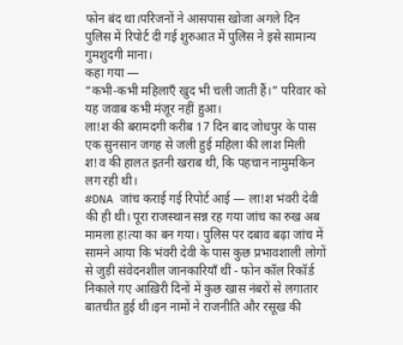फोन बंद था।परिजनों ने आसपास खोजा अगले दिन पुलिस में रिपोर्ट दी गई शुरुआत में पुलिस ने इसे सामान्य गुमशुदगी माना।
कहा गया —
“कभी-कभी महिलाएँ खुद भी चली जाती हैं।” परिवार को यह जवाब कभी मंज़ूर नहीं हुआ।
ला!श की बरामदगी करीब 17 दिन बाद जोधपुर के पास एक सुनसान जगह से जली हुई महिला की लाश मिली श!व की हालत इतनी खराब थी, कि पहचान नामुमकिन लग रही थी।
#DNA जांच कराई गई रिपोर्ट आई — ला!श भंवरी देवी की ही थी। पूरा राजस्थान सन्न रह गया जांच का रुख अब मामला ह!त्या का बन गया। पुलिस पर दबाव बढ़ा जांच में सामने आया कि भंवरी देवी के पास कुछ प्रभावशाली लोगों से जुड़ी संवेदनशील जानकारियाँ थीं - फोन कॉल रिकॉर्ड निकाले गए आख़िरी दिनों में कुछ खास नंबरों से लगातार बातचीत हुई थी।इन नामों ने राजनीति और रसूख की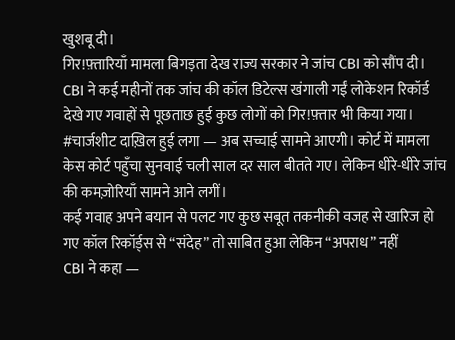खुशबू दी।
गिर!फ़्तारियाँ मामला बिगड़ता देख राज्य सरकार ने जांच CBI को सौंप दी। CBI ने कई महीनों तक जांच की कॉल डिटेल्स खंगाली गईं लोकेशन रिकॉर्ड देखे गए गवाहों से पूछताछ हुई कुछ लोगों को गिर!फ़्तार भी किया गया।
#चार्जशीट दाख़िल हुई लगा — अब सच्चाई सामने आएगी। कोर्ट में मामला केस कोर्ट पहुँचा सुनवाई चली साल दर साल बीतते गए। लेकिन धीरे-धीरे जांच की कमज़ोरियाँ सामने आने लगीं।
कई गवाह अपने बयान से पलट गए कुछ सबूत तकनीकी वजह से खारिज हो गए कॉल रिकॉर्ड्स से “संदेह” तो साबित हुआ लेकिन “अपराध” नहीं
CBI ने कहा —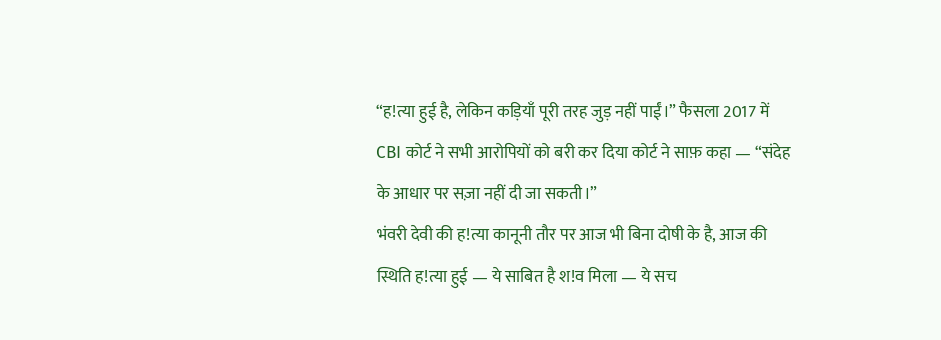“ह!त्या हुई है, लेकिन कड़ियाँ पूरी तरह जुड़ नहीं पाईं।” फैसला 2017 में CBI कोर्ट ने सभी आरोपियों को बरी कर दिया कोर्ट ने साफ़ कहा — “संदेह के आधार पर सज़ा नहीं दी जा सकती।”
भंवरी देवी की ह!त्या कानूनी तौर पर आज भी बिना दोषी के है, आज की स्थिति ह!त्या हुई — ये साबित है श!व मिला — ये सच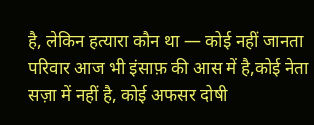है, लेकिन हत्यारा कौन था — कोई नहीं जानता परिवार आज भी इंसाफ़ की आस में है,कोई नेता सज़ा में नहीं है, कोई अफसर दोषी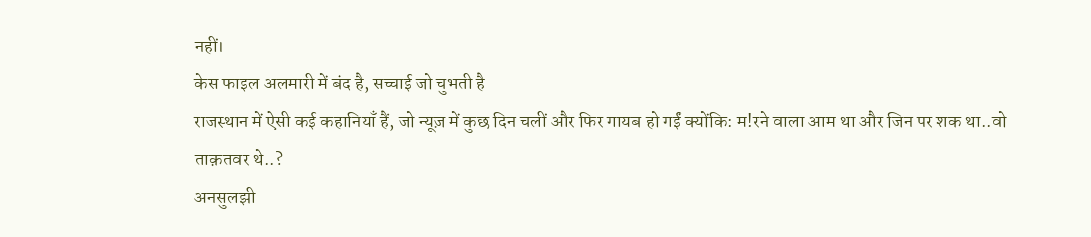नहीं।
केस फाइल अलमारी में बंद है, सच्चाई जो चुभती है
राजस्थान में ऐसी कई कहानियाँ हैं, जो न्यूज़ में कुछ दिन चलीं और फिर गायब हो गईं क्योंकि: म!रने वाला आम था और जिन पर शक था..वो ताक़तवर थे..?
अनसुलझी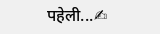पहेली...✍